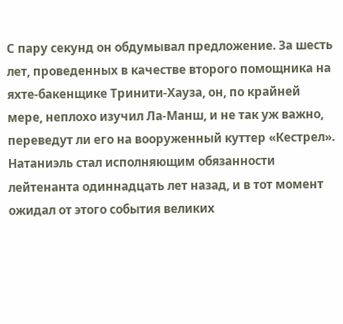С пару секунд он обдумывал предложение. За шесть лет, проведенных в качестве второго помощника на яхте-бакенщике Тринити-Хауза, он, по крайней мере, неплохо изучил Ла-Манш, и не так уж важно, переведут ли его на вооруженный куттер «Кестрел». Натаниэль стал исполняющим обязанности лейтенанта одиннадцать лет назад, и в тот момент ожидал от этого события великих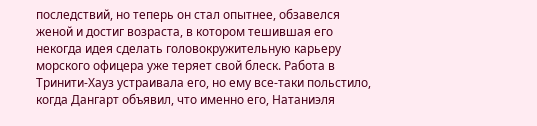последствий, но теперь он стал опытнее, обзавелся женой и достиг возраста, в котором тешившая его некогда идея сделать головокружительную карьеру морского офицера уже теряет свой блеск. Работа в Тринити-Хауз устраивала его, но ему все-таки польстило, когда Дангарт объявил, что именно его, Натаниэля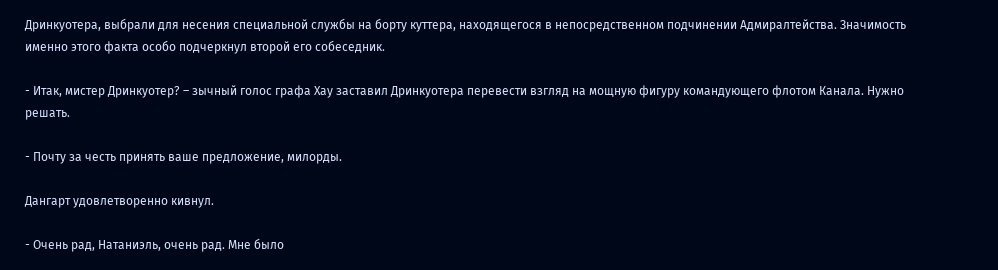Дринкуотера, выбрали для несения специальной службы на борту куттера, находящегося в непосредственном подчинении Адмиралтейства. Значимость именно этого факта особо подчеркнул второй его собеседник.

- Итак, мистер Дринкуотер? – зычный голос графа Хау заставил Дринкуотера перевести взгляд на мощную фигуру командующего флотом Канала. Нужно решать.

- Почту за честь принять ваше предложение, милорды.

Дангарт удовлетворенно кивнул.

- Очень рад, Натаниэль, очень рад. Мне было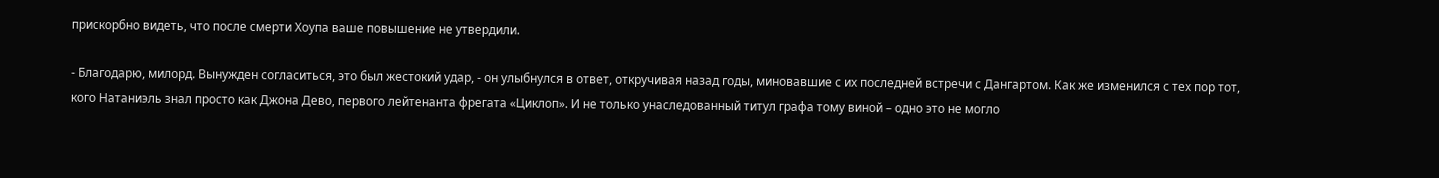прискорбно видеть, что после смерти Хоупа ваше повышение не утвердили.

- Благодарю, милорд. Вынужден согласиться, это был жестокий удар, - он улыбнулся в ответ, откручивая назад годы, миновавшие с их последней встречи с Дангартом. Как же изменился с тех пор тот, кого Натаниэль знал просто как Джона Дево, первого лейтенанта фрегата «Циклоп». И не только унаследованный титул графа тому виной – одно это не могло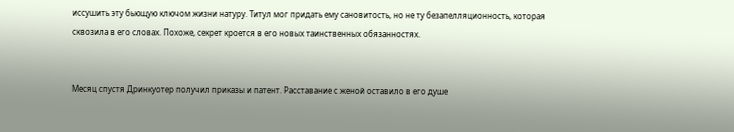иссушить эту бьющую ключом жизни натуру. Титул мог придать ему сановитость, но не ту безапелляционность, которая сквозила в его словах. Похоже, секрет кроется в его новых таинственных обязанностях.


Месяц спустя Дринкуотер получил приказы и патент. Расставание с женой оставило в его душе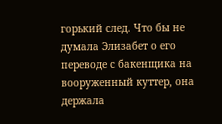горький след. Что бы не думала Элизабет о его переводе с бакенщика на вооруженный куттер, она держала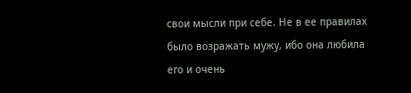свои мысли при себе. Не в ее правилах было возражать мужу, ибо она любила его и очень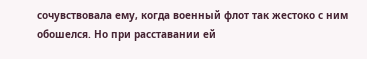сочувствовала ему, когда военный флот так жестоко с ним обошелся. Но при расставании ей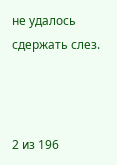не удалось сдержать слез.



2 из 196